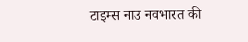टाइम्स नाउ नवभारत की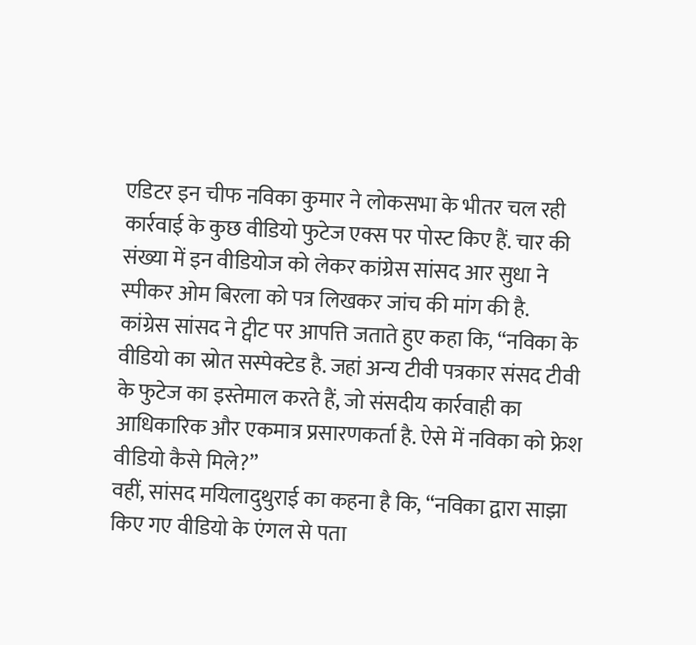एडिटर इन चीफ नविका कुमार ने लोकसभा के भीतर चल रही कार्रवाई के कुछ वीडियो फुटेज एक्स पर पोस्ट किए हैं. चार की संख्या में इन वीडियोज को लेकर कांग्रेस सांसद आर सुधा ने स्पीकर ओम बिरला को पत्र लिखकर जांच की मांग की है.
कांग्रेस सांसद ने ट्वीट पर आपत्ति जताते हुए कहा कि, “नविका के वीडियो का स्रोत सस्पेक्टेड है. जहां अन्य टीवी पत्रकार संसद टीवी के फुटेज का इस्तेमाल करते हैं, जो संसदीय कार्रवाही का आधिकारिक और एकमात्र प्रसारणकर्ता है. ऐसे में नविका को फ्रेश वीडियो कैसे मिले?”
वहीं, सांसद मयिलादुथुराई का कहना है कि, “नविका द्वारा साझा किए गए वीडियो के एंगल से पता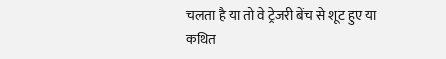चलता है या तो वे ट्रेजरी बेंच से शूट हुए या कथित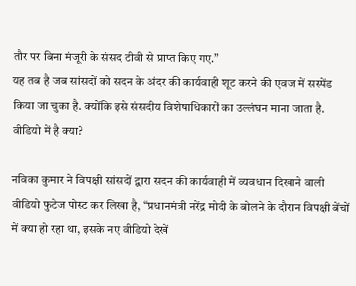तौर पर बिना मंजूरी के संसद टीवी से प्राप्त किए गए.”
यह तब है जब सांसदों को सदन के अंदर की कार्यवाही शूट करने की एवज में सस्पेंड किया जा चुका है. क्योंकि इसे संसदीय विशेषाधिकारों का उल्लंघन माना जाता है.
वीडियो में है क्या?

नविका कुमार ने विपक्षी सांसदों द्वारा सदन की कार्यवाही में व्यवधान दिखाने वाली वीडियो फुटेज पोस्ट कर लिखा है, “प्रधानमंत्री नरेंद्र मोदी के बोलने के दौरान विपक्षी बेंचों में क्या हो रहा था, इसके नए वीडियो देखें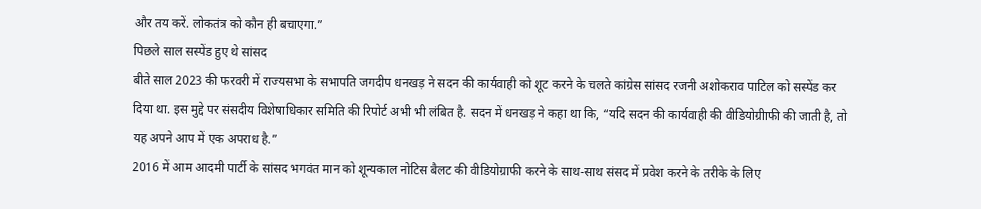और तय करें. लोकतंत्र को कौन ही बचाएगा.”
पिछले साल सस्पेंड हुए थे सांसद
बीते साल 2023 की फरवरी में राज्यसभा के सभापति जगदीप धनखड़ ने सदन की कार्यवाही को शूट करने के चलते कांग्रेस सांसद रजनी अशोकराव पाटिल को सस्पेंड कर दिया था. इस मुद्दे पर संसदीय विशेषाधिकार समिति की रिपोर्ट अभी भी लंबित है. सदन में धनखड़ ने कहा था कि, “यदि सदन की कार्यवाही की वीडियोग्रीाफी की जाती है, तो यह अपने आप में एक अपराध है.”
2016 में आम आदमी पार्टी के सांसद भगवंत मान को शून्यकाल नोटिस बैलट की वीडियोग्राफी करने के साथ-साथ संसद में प्रवेश करने के तरीके के लिए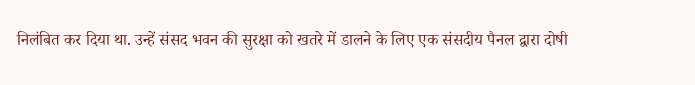निलंबित कर दिया था. उन्हें संसद भवन की सुरक्षा को खतरे में डालने के लिए एक संसदीय पैनल द्वारा दोषी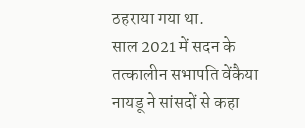ठहराया गया था.
साल 2021 में सदन के तत्कालीन सभापति वेंकैया नायडू ने सांसदों से कहा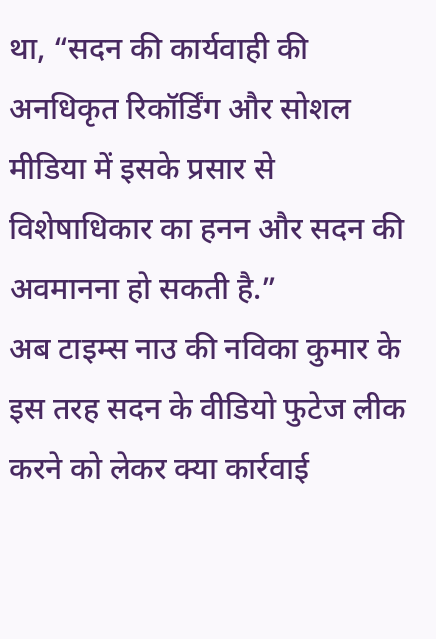था, “सदन की कार्यवाही की अनधिकृत रिकॉर्डिंग और सोशल मीडिया में इसके प्रसार से विशेषाधिकार का हनन और सदन की अवमानना हो सकती है.”
अब टाइम्स नाउ की नविका कुमार के इस तरह सदन के वीडियो फुटेज लीक करने को लेकर क्या कार्रवाई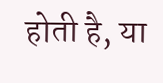होती है, या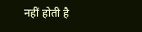नहीं होती है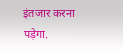इंतजार करना पड़ेगा.